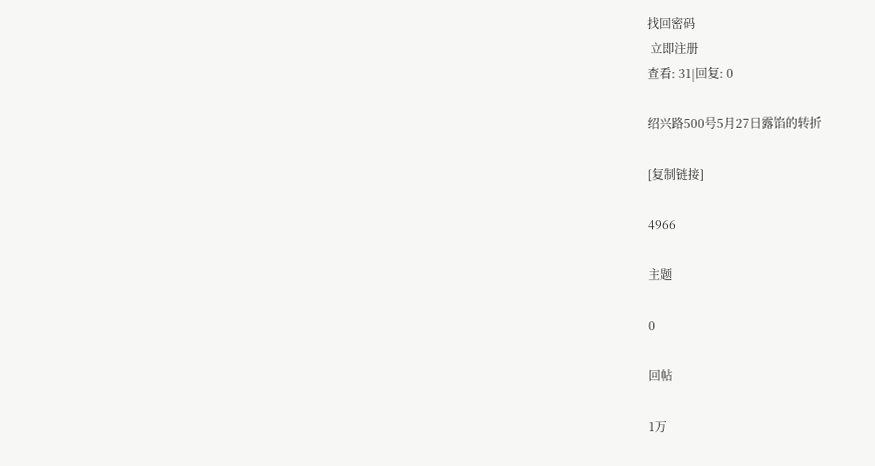找回密码
 立即注册
查看: 31|回复: 0

绍兴路500号5月27日露馅的转折

[复制链接]

4966

主题

0

回帖

1万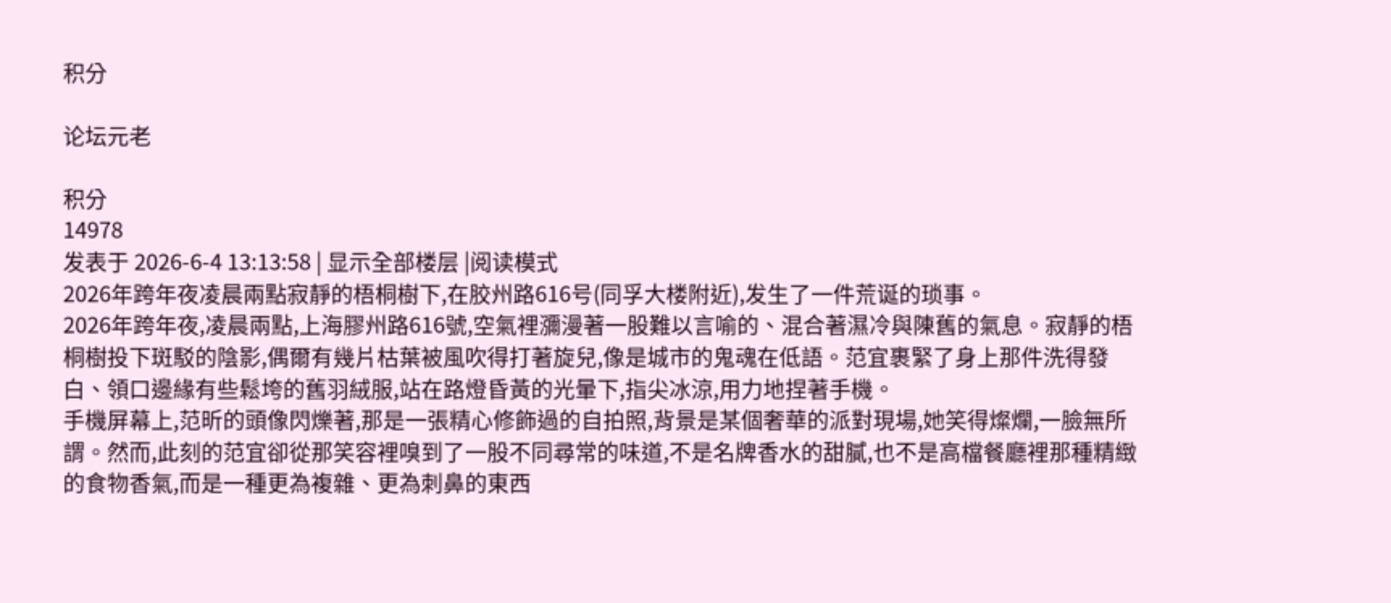积分

论坛元老

积分
14978
发表于 2026-6-4 13:13:58 | 显示全部楼层 |阅读模式
2026年跨年夜凌晨兩點寂靜的梧桐樹下,在胶州路616号(同孚大楼附近),发生了一件荒诞的琐事。
2026年跨年夜,凌晨兩點,上海膠州路616號,空氣裡瀰漫著一股難以言喻的、混合著濕冷與陳舊的氣息。寂靜的梧桐樹投下斑駁的陰影,偶爾有幾片枯葉被風吹得打著旋兒,像是城市的鬼魂在低語。范宜裹緊了身上那件洗得發白、領口邊緣有些鬆垮的舊羽絨服,站在路燈昏黃的光暈下,指尖冰涼,用力地捏著手機。
手機屏幕上,范昕的頭像閃爍著,那是一張精心修飾過的自拍照,背景是某個奢華的派對現場,她笑得燦爛,一臉無所謂。然而,此刻的范宜卻從那笑容裡嗅到了一股不同尋常的味道,不是名牌香水的甜膩,也不是高檔餐廳裡那種精緻的食物香氣,而是一種更為複雜、更為刺鼻的東西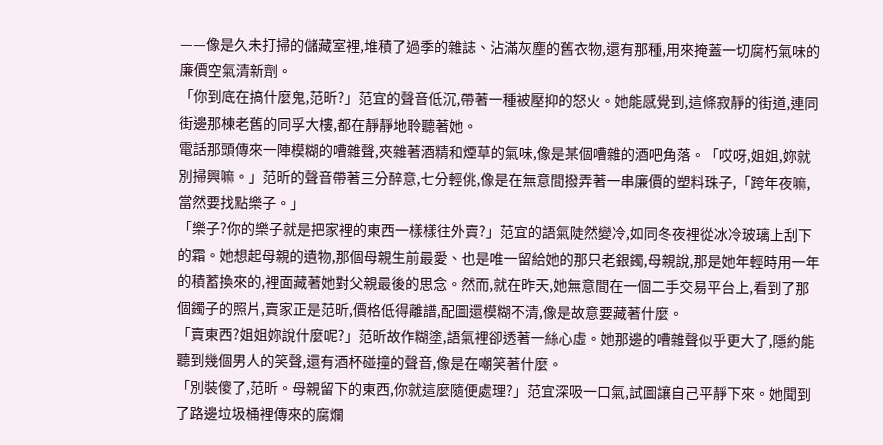——像是久未打掃的儲藏室裡,堆積了過季的雜誌、沾滿灰塵的舊衣物,還有那種,用來掩蓋一切腐朽氣味的廉價空氣清新劑。
「你到底在搞什麼鬼,范昕?」范宜的聲音低沉,帶著一種被壓抑的怒火。她能感覺到,這條寂靜的街道,連同街邊那棟老舊的同孚大樓,都在靜靜地聆聽著她。
電話那頭傳來一陣模糊的嘈雜聲,夾雜著酒精和煙草的氣味,像是某個嘈雜的酒吧角落。「哎呀,姐姐,妳就別掃興嘛。」范昕的聲音帶著三分醉意,七分輕佻,像是在無意間撥弄著一串廉價的塑料珠子,「跨年夜嘛,當然要找點樂子。」
「樂子?你的樂子就是把家裡的東西一樣樣往外賣?」范宜的語氣陡然變冷,如同冬夜裡從冰冷玻璃上刮下的霜。她想起母親的遺物,那個母親生前最愛、也是唯一留給她的那只老銀鐲,母親說,那是她年輕時用一年的積蓄換來的,裡面藏著她對父親最後的思念。然而,就在昨天,她無意間在一個二手交易平台上,看到了那個鐲子的照片,賣家正是范昕,價格低得離譜,配圖還模糊不清,像是故意要藏著什麼。
「賣東西?姐姐妳說什麼呢?」范昕故作糊塗,語氣裡卻透著一絲心虛。她那邊的嘈雜聲似乎更大了,隱約能聽到幾個男人的笑聲,還有酒杯碰撞的聲音,像是在嘲笑著什麼。
「別裝傻了,范昕。母親留下的東西,你就這麼隨便處理?」范宜深吸一口氣,試圖讓自己平靜下來。她聞到了路邊垃圾桶裡傳來的腐爛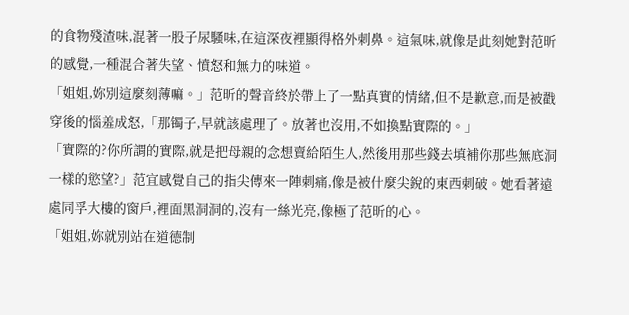的食物殘渣味,混著一股子尿騷味,在這深夜裡顯得格外刺鼻。這氣味,就像是此刻她對范昕的感覺,一種混合著失望、憤怒和無力的味道。
「姐姐,妳別這麼刻薄嘛。」范昕的聲音終於帶上了一點真實的情緒,但不是歉意,而是被戳穿後的惱羞成怒,「那镯子,早就該處理了。放著也沒用,不如換點實際的。」
「實際的?你所謂的實際,就是把母親的念想賣給陌生人,然後用那些錢去填補你那些無底洞一樣的慾望?」范宜感覺自己的指尖傳來一陣刺痛,像是被什麼尖銳的東西刺破。她看著遠處同孚大樓的窗戶,裡面黑洞洞的,沒有一絲光亮,像極了范昕的心。
「姐姐,妳就別站在道德制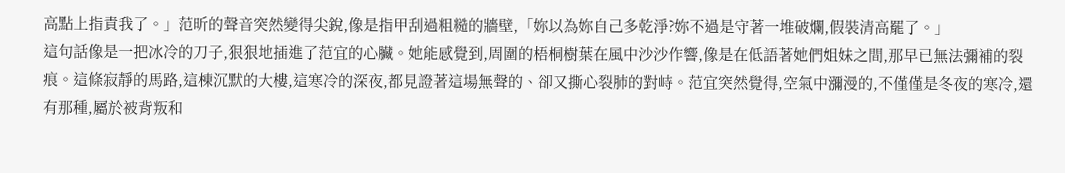高點上指責我了。」范昕的聲音突然變得尖銳,像是指甲刮過粗糙的牆壁,「妳以為妳自己多乾淨?妳不過是守著一堆破爛,假裝清高罷了。」
這句話像是一把冰冷的刀子,狠狠地插進了范宜的心臟。她能感覺到,周圍的梧桐樹葉在風中沙沙作響,像是在低語著她們姐妹之間,那早已無法彌補的裂痕。這條寂靜的馬路,這棟沉默的大樓,這寒冷的深夜,都見證著這場無聲的、卻又撕心裂肺的對峙。范宜突然覺得,空氣中瀰漫的,不僅僅是冬夜的寒冷,還有那種,屬於被背叛和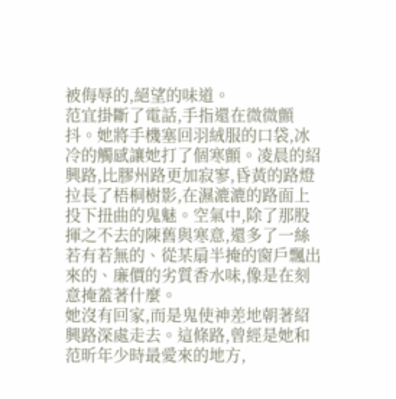被侮辱的,絕望的味道。
范宜掛斷了電話,手指還在微微顫抖。她將手機塞回羽絨服的口袋,冰冷的觸感讓她打了個寒顫。凌晨的紹興路,比膠州路更加寂寥,昏黃的路燈拉長了梧桐樹影,在濕漉漉的路面上投下扭曲的鬼魅。空氣中,除了那股揮之不去的陳舊與寒意,還多了一絲若有若無的、從某扇半掩的窗戶飄出來的、廉價的劣質香水味,像是在刻意掩蓋著什麼。
她沒有回家,而是鬼使神差地朝著紹興路深處走去。這條路,曾經是她和范昕年少時最愛來的地方,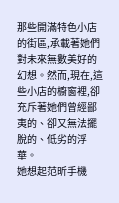那些開滿特色小店的街區,承載著她們對未來無數美好的幻想。然而,現在,這些小店的櫥窗裡,卻充斥著她們曾經鄙夷的、卻又無法擺脫的、低劣的浮華。
她想起范昕手機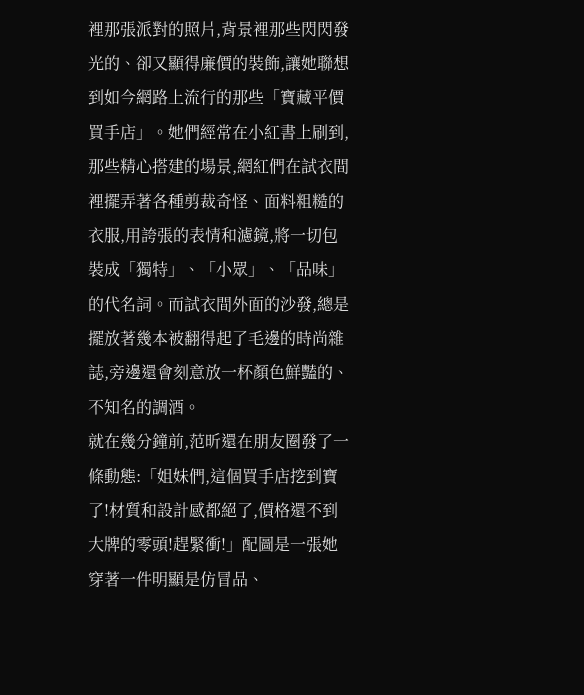裡那張派對的照片,背景裡那些閃閃發光的、卻又顯得廉價的裝飾,讓她聯想到如今網路上流行的那些「寶藏平價買手店」。她們經常在小紅書上刷到,那些精心搭建的場景,網紅們在試衣間裡擺弄著各種剪裁奇怪、面料粗糙的衣服,用誇張的表情和濾鏡,將一切包裝成「獨特」、「小眾」、「品味」的代名詞。而試衣間外面的沙發,總是擺放著幾本被翻得起了毛邊的時尚雜誌,旁邊還會刻意放一杯顏色鮮豔的、不知名的調酒。
就在幾分鐘前,范昕還在朋友圈發了一條動態:「姐妹們,這個買手店挖到寶了!材質和設計感都絕了,價格還不到大牌的零頭!趕緊衝!」配圖是一張她穿著一件明顯是仿冒品、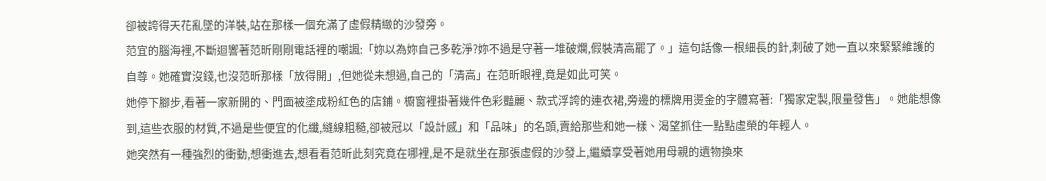卻被誇得天花亂墜的洋裝,站在那樣一個充滿了虛假精緻的沙發旁。
范宜的腦海裡,不斷迴響著范昕剛剛電話裡的嘲諷:「妳以為妳自己多乾淨?妳不過是守著一堆破爛,假裝清高罷了。」這句話像一根細長的針,刺破了她一直以來緊緊維護的自尊。她確實沒錢,也沒范昕那樣「放得開」,但她從未想過,自己的「清高」在范昕眼裡,竟是如此可笑。
她停下腳步,看著一家新開的、門面被塗成粉紅色的店鋪。櫥窗裡掛著幾件色彩豔麗、款式浮誇的連衣裙,旁邊的標牌用燙金的字體寫著:「獨家定製,限量發售」。她能想像到,這些衣服的材質,不過是些便宜的化纖,縫線粗糙,卻被冠以「設計感」和「品味」的名頭,賣給那些和她一樣、渴望抓住一點點虛榮的年輕人。
她突然有一種強烈的衝動,想衝進去,想看看范昕此刻究竟在哪裡,是不是就坐在那張虛假的沙發上,繼續享受著她用母親的遺物換來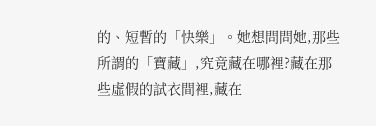的、短暫的「快樂」。她想問問她,那些所謂的「寶藏」,究竟藏在哪裡?藏在那些虛假的試衣間裡,藏在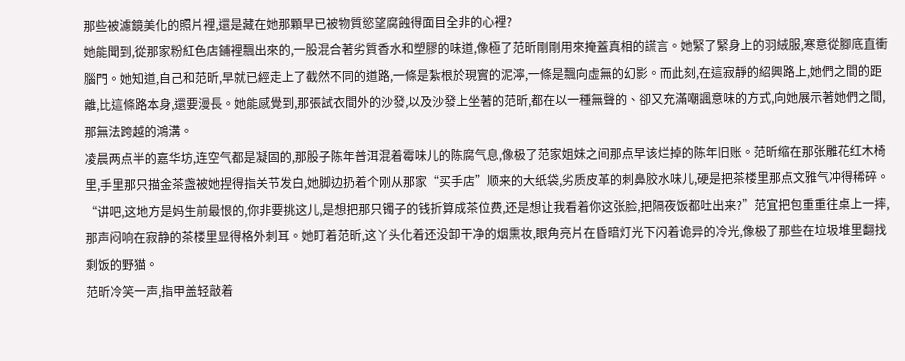那些被濾鏡美化的照片裡,還是藏在她那顆早已被物質慾望腐蝕得面目全非的心裡?
她能聞到,從那家粉紅色店鋪裡飄出來的,一股混合著劣質香水和塑膠的味道,像極了范昕剛剛用來掩蓋真相的謊言。她緊了緊身上的羽絨服,寒意從腳底直衝腦門。她知道,自己和范昕,早就已經走上了截然不同的道路,一條是紮根於現實的泥濘,一條是飄向虛無的幻影。而此刻,在這寂靜的紹興路上,她們之間的距離,比這條路本身,還要漫長。她能感覺到,那張試衣間外的沙發,以及沙發上坐著的范昕,都在以一種無聲的、卻又充滿嘲諷意味的方式,向她展示著她們之間,那無法跨越的鴻溝。
凌晨两点半的嘉华坊,连空气都是凝固的,那股子陈年普洱混着霉味儿的陈腐气息,像极了范家姐妹之间那点早该烂掉的陈年旧账。范昕缩在那张雕花红木椅里,手里那只描金茶盏被她捏得指关节发白,她脚边扔着个刚从那家“买手店”顺来的大纸袋,劣质皮革的刺鼻胶水味儿,硬是把茶楼里那点文雅气冲得稀碎。
“讲吧,这地方是妈生前最恨的,你非要挑这儿,是想把那只镯子的钱折算成茶位费,还是想让我看着你这张脸,把隔夜饭都吐出来?”范宜把包重重往桌上一摔,那声闷响在寂静的茶楼里显得格外刺耳。她盯着范昕,这丫头化着还没卸干净的烟熏妆,眼角亮片在昏暗灯光下闪着诡异的冷光,像极了那些在垃圾堆里翻找剩饭的野猫。
范昕冷笑一声,指甲盖轻敲着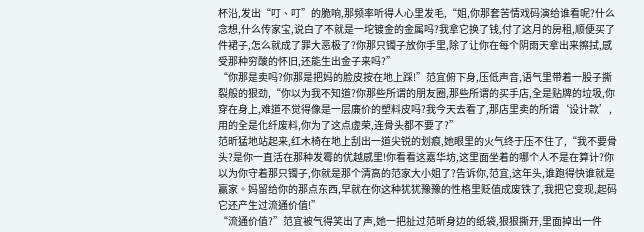杯沿,发出“叮、叮”的脆响,那频率听得人心里发毛,“姐,你那套苦情戏码演给谁看呢?什么念想,什么传家宝,说白了不就是一坨镀金的金属吗?我拿它换了钱,付了这月的房租,顺便买了件裙子,怎么就成了罪大恶极了?你那只镯子放你手里,除了让你在每个阴雨天拿出来擦拭,感受那种穷酸的怀旧,还能生出金子来吗?”
“你那是卖吗?你那是把妈的脸皮按在地上踩!”范宜俯下身,压低声音,语气里带着一股子撕裂般的狠劲,“你以为我不知道?你那些所谓的朋友圈,那些所谓的买手店,全是贴牌的垃圾,你穿在身上,难道不觉得像是一层廉价的塑料皮吗?我今天去看了,那店里卖的所谓‘设计款’,用的全是化纤废料,你为了这点虚荣,连骨头都不要了?”
范昕猛地站起来,红木椅在地上刮出一道尖锐的划痕,她眼里的火气终于压不住了,“我不要骨头?是你一直活在那种发霉的优越感里!你看看这嘉华坊,这里面坐着的哪个人不是在算计?你以为你守着那只镯子,你就是那个清高的范家大小姐了?告诉你,范宜,这年头,谁跑得快谁就是赢家。妈留给你的那点东西,早就在你这种犹犹豫豫的性格里贬值成废铁了,我把它变现,起码它还产生过流通价值!”
“流通价值?”范宜被气得笑出了声,她一把扯过范昕身边的纸袋,狠狠撕开,里面掉出一件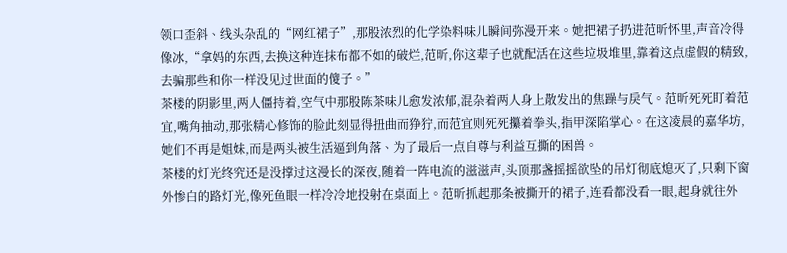领口歪斜、线头杂乱的“网红裙子”,那股浓烈的化学染料味儿瞬间弥漫开来。她把裙子扔进范昕怀里,声音冷得像冰,“拿妈的东西,去换这种连抹布都不如的破烂,范昕,你这辈子也就配活在这些垃圾堆里,靠着这点虚假的精致,去骗那些和你一样没见过世面的傻子。”
茶楼的阴影里,两人僵持着,空气中那股陈茶味儿愈发浓郁,混杂着两人身上散发出的焦躁与戾气。范昕死死盯着范宜,嘴角抽动,那张精心修饰的脸此刻显得扭曲而狰狞,而范宜则死死攥着拳头,指甲深陷掌心。在这凌晨的嘉华坊,她们不再是姐妹,而是两头被生活逼到角落、为了最后一点自尊与利益互撕的困兽。
茶楼的灯光终究还是没撑过这漫长的深夜,随着一阵电流的滋滋声,头顶那盏摇摇欲坠的吊灯彻底熄灭了,只剩下窗外惨白的路灯光,像死鱼眼一样冷冷地投射在桌面上。范昕抓起那条被撕开的裙子,连看都没看一眼,起身就往外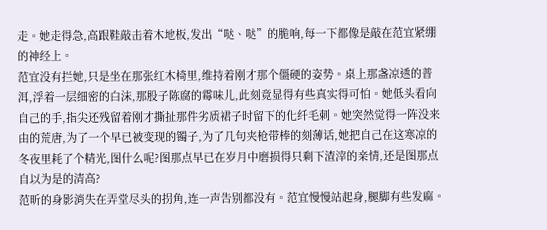走。她走得急,高跟鞋敲击着木地板,发出“哒、哒”的脆响,每一下都像是敲在范宜紧绷的神经上。
范宜没有拦她,只是坐在那张红木椅里,维持着刚才那个僵硬的姿势。桌上那盏凉透的普洱,浮着一层细密的白沫,那股子陈腐的霉味儿,此刻竟显得有些真实得可怕。她低头看向自己的手,指尖还残留着刚才撕扯那件劣质裙子时留下的化纤毛刺。她突然觉得一阵没来由的荒唐,为了一个早已被变现的镯子,为了几句夹枪带棒的刻薄话,她把自己在这寒凉的冬夜里耗了个精光,图什么呢?图那点早已在岁月中磨损得只剩下渣滓的亲情,还是图那点自以为是的清高?
范昕的身影消失在弄堂尽头的拐角,连一声告别都没有。范宜慢慢站起身,腿脚有些发麻。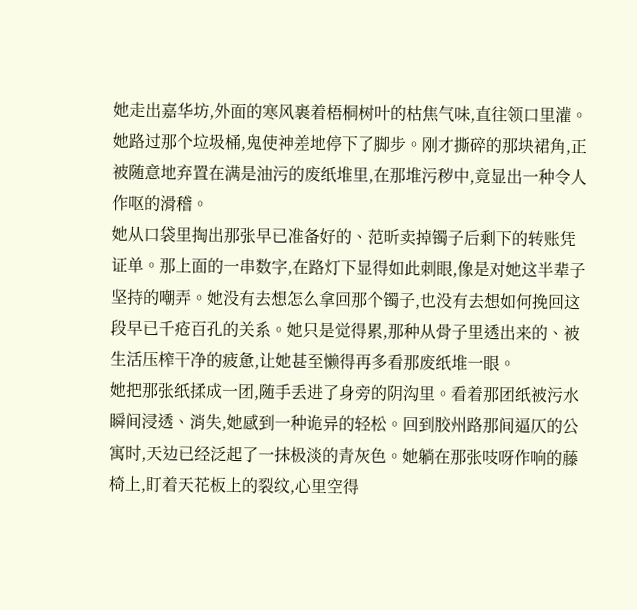她走出嘉华坊,外面的寒风裹着梧桐树叶的枯焦气味,直往领口里灌。她路过那个垃圾桶,鬼使神差地停下了脚步。刚才撕碎的那块裙角,正被随意地弃置在满是油污的废纸堆里,在那堆污秽中,竟显出一种令人作呕的滑稽。
她从口袋里掏出那张早已准备好的、范昕卖掉镯子后剩下的转账凭证单。那上面的一串数字,在路灯下显得如此刺眼,像是对她这半辈子坚持的嘲弄。她没有去想怎么拿回那个镯子,也没有去想如何挽回这段早已千疮百孔的关系。她只是觉得累,那种从骨子里透出来的、被生活压榨干净的疲惫,让她甚至懒得再多看那废纸堆一眼。
她把那张纸揉成一团,随手丢进了身旁的阴沟里。看着那团纸被污水瞬间浸透、消失,她感到一种诡异的轻松。回到胶州路那间逼仄的公寓时,天边已经泛起了一抹极淡的青灰色。她躺在那张吱呀作响的藤椅上,盯着天花板上的裂纹,心里空得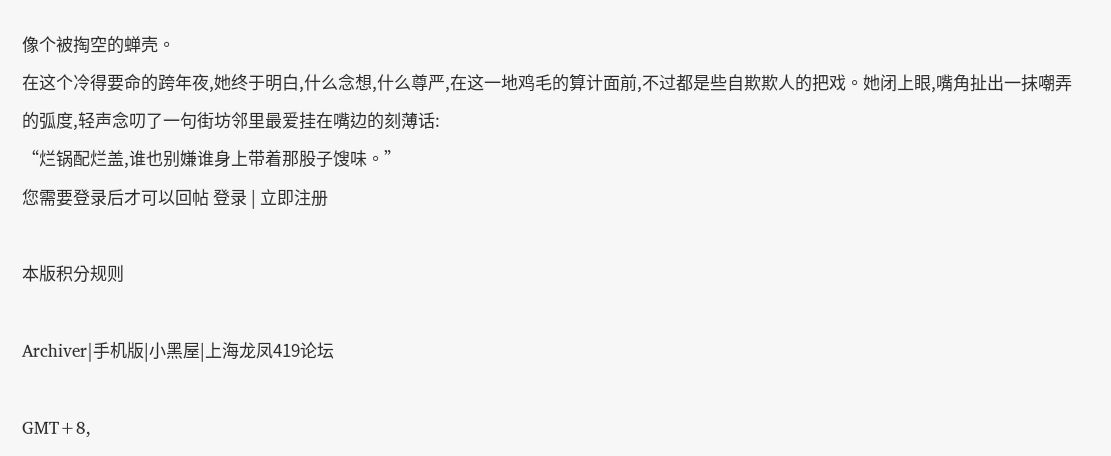像个被掏空的蝉壳。
在这个冷得要命的跨年夜,她终于明白,什么念想,什么尊严,在这一地鸡毛的算计面前,不过都是些自欺欺人的把戏。她闭上眼,嘴角扯出一抹嘲弄的弧度,轻声念叨了一句街坊邻里最爱挂在嘴边的刻薄话:
“烂锅配烂盖,谁也别嫌谁身上带着那股子馊味。”
您需要登录后才可以回帖 登录 | 立即注册

本版积分规则

Archiver|手机版|小黑屋|上海龙凤419论坛

GMT+8,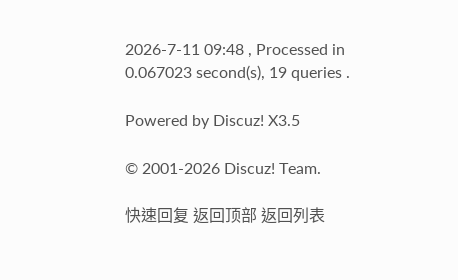2026-7-11 09:48 , Processed in 0.067023 second(s), 19 queries .

Powered by Discuz! X3.5

© 2001-2026 Discuz! Team.

快速回复 返回顶部 返回列表